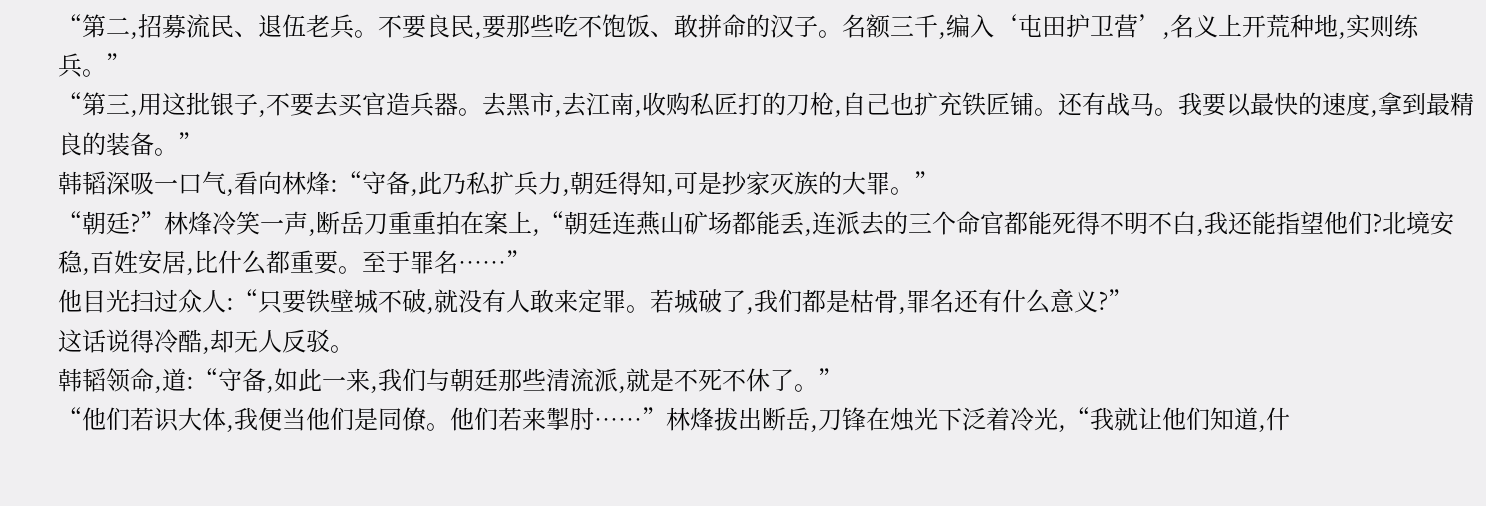“第二,招募流民、退伍老兵。不要良民,要那些吃不饱饭、敢拼命的汉子。名额三千,编入‘屯田护卫营’,名义上开荒种地,实则练兵。”
“第三,用这批银子,不要去买官造兵器。去黑市,去江南,收购私匠打的刀枪,自己也扩充铁匠铺。还有战马。我要以最快的速度,拿到最精良的装备。”
韩韬深吸一口气,看向林烽:“守备,此乃私扩兵力,朝廷得知,可是抄家灭族的大罪。”
“朝廷?”林烽冷笑一声,断岳刀重重拍在案上,“朝廷连燕山矿场都能丢,连派去的三个命官都能死得不明不白,我还能指望他们?北境安稳,百姓安居,比什么都重要。至于罪名……”
他目光扫过众人:“只要铁壁城不破,就没有人敢来定罪。若城破了,我们都是枯骨,罪名还有什么意义?”
这话说得冷酷,却无人反驳。
韩韬领命,道:“守备,如此一来,我们与朝廷那些清流派,就是不死不休了。”
“他们若识大体,我便当他们是同僚。他们若来掣肘……”林烽拔出断岳,刀锋在烛光下泛着冷光,“我就让他们知道,什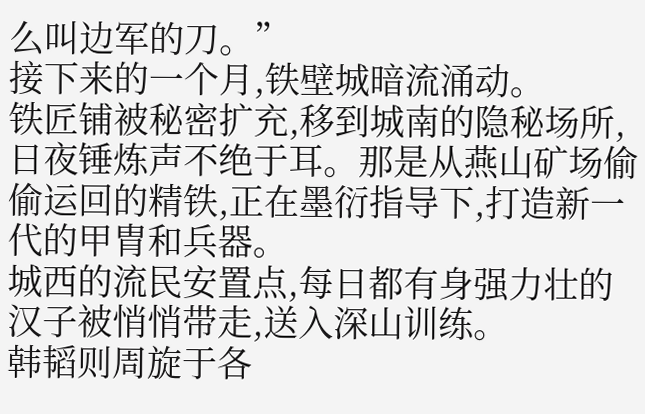么叫边军的刀。”
接下来的一个月,铁壁城暗流涌动。
铁匠铺被秘密扩充,移到城南的隐秘场所,日夜锤炼声不绝于耳。那是从燕山矿场偷偷运回的精铁,正在墨衍指导下,打造新一代的甲胄和兵器。
城西的流民安置点,每日都有身强力壮的汉子被悄悄带走,送入深山训练。
韩韬则周旋于各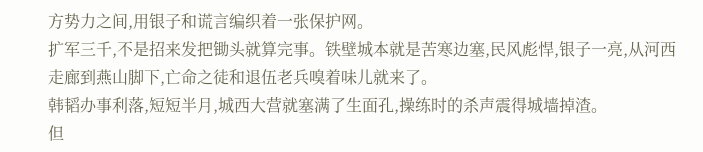方势力之间,用银子和谎言编织着一张保护网。
扩军三千,不是招来发把锄头就算完事。铁壁城本就是苦寒边塞,民风彪悍,银子一亮,从河西走廊到燕山脚下,亡命之徒和退伍老兵嗅着味儿就来了。
韩韬办事利落,短短半月,城西大营就塞满了生面孔,操练时的杀声震得城墙掉渣。
但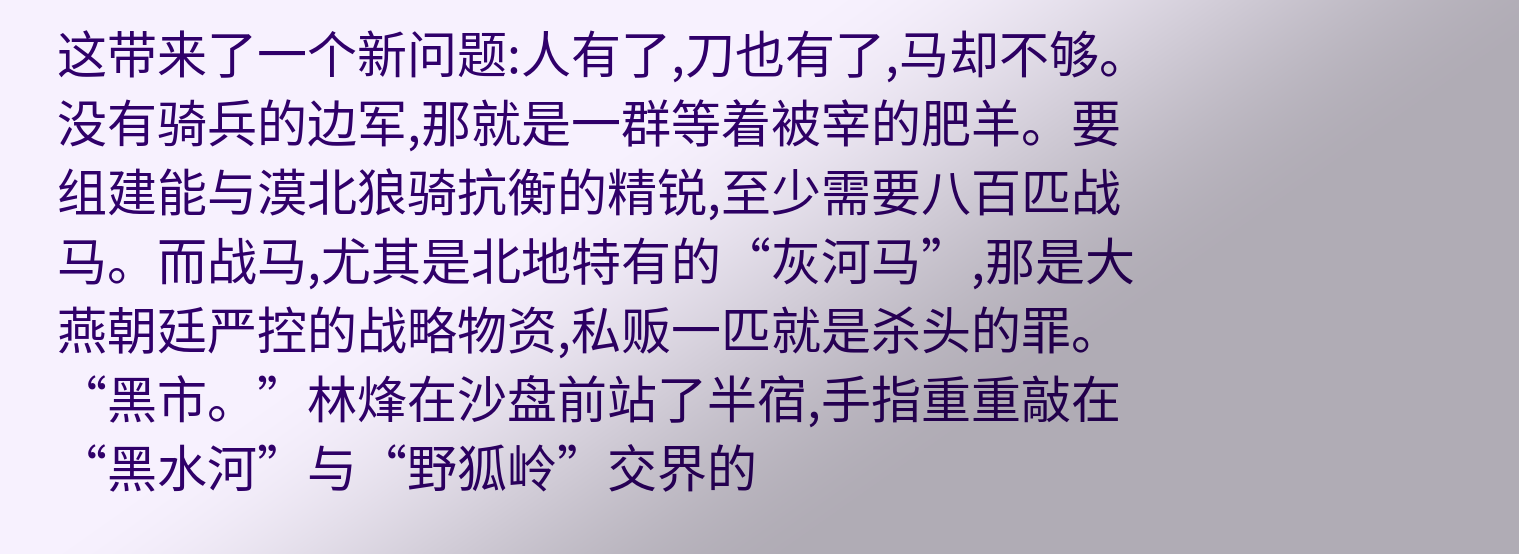这带来了一个新问题:人有了,刀也有了,马却不够。
没有骑兵的边军,那就是一群等着被宰的肥羊。要组建能与漠北狼骑抗衡的精锐,至少需要八百匹战马。而战马,尤其是北地特有的“灰河马”,那是大燕朝廷严控的战略物资,私贩一匹就是杀头的罪。
“黑市。”林烽在沙盘前站了半宿,手指重重敲在“黑水河”与“野狐岭”交界的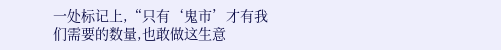一处标记上,“只有‘鬼市’才有我们需要的数量,也敢做这生意